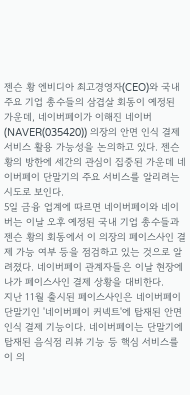젠슨 황 엔비디아 최고경영자(CEO)와 국내 주요 기업 총수들의 삼겹살 회동이 예정된 가운데, 네이버페이가 이해진 네이버(NAVER(035420)) 의장의 안면 인식 결제 서비스 활용 가능성을 논의하고 있다. 젠슨 황의 방한에 세간의 관심이 집중된 가운데 네이버페이 단말기의 주요 서비스를 알리려는 시도로 보인다.
5일 금융 업계에 따르면 네이버페이와 네이버는 이날 오후 예정된 국내 기업 총수들과 젠슨 황의 회동에서 이 의장의 페이스사인 결제 가능 여부 등을 점검하고 있는 것으로 알려졌다. 네이버페이 관계자들은 이날 현장에 나가 페이스사인 결제 상황을 대비한다.
지난 11월 출시된 페이스사인은 네이버페이 단말기인 '네이버페이 커넥트'에 탑재된 안면 인식 결제 기능이다. 네이버페이는 단말기에 탑재된 음식점 리뷰 기능 등 핵심 서비스를 이 의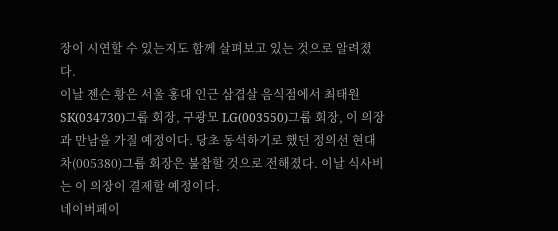장이 시연할 수 있는지도 함께 살펴보고 있는 것으로 알려졌다.
이날 젠슨 황은 서울 홍대 인근 삼겹살 음식점에서 최태원 SK(034730)그룹 회장, 구광모 LG(003550)그룹 회장, 이 의장과 만남을 가질 예정이다. 당초 동석하기로 했던 정의선 현대차(005380)그룹 회장은 불참할 것으로 전해졌다. 이날 식사비는 이 의장이 결제할 예정이다.
네이버페이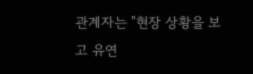관계자는 "현장 상황을 보고 유연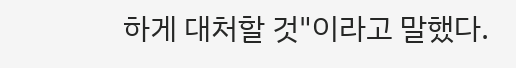하게 대처할 것"이라고 말했다.